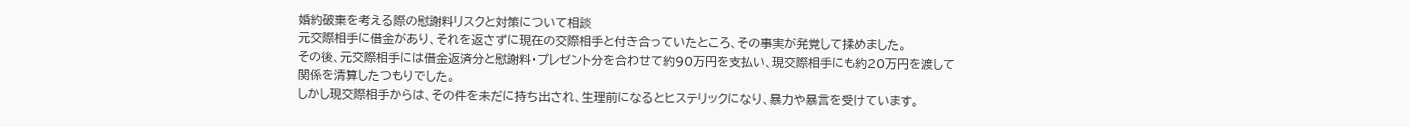婚約破棄を考える際の慰謝料リスクと対策について相談
元交際相手に借金があり、それを返さずに現在の交際相手と付き合っていたところ、その事実が発覚して揉めました。
その後、元交際相手には借金返済分と慰謝料・プレゼント分を合わせて約90万円を支払い、現交際相手にも約20万円を渡して関係を清算したつもりでした。
しかし現交際相手からは、その件を未だに持ち出され、生理前になるとヒステリックになり、暴力や暴言を受けています。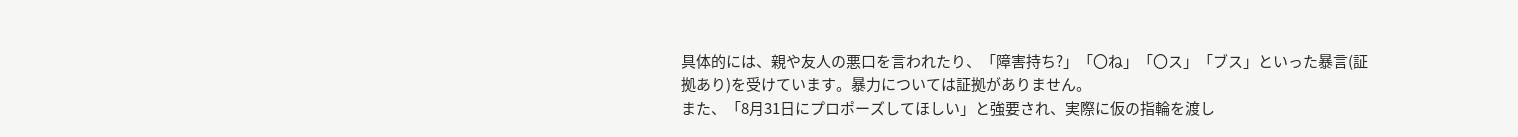具体的には、親や友人の悪口を言われたり、「障害持ち?」「〇ね」「〇ス」「ブス」といった暴言(証拠あり)を受けています。暴力については証拠がありません。
また、「8月31日にプロポーズしてほしい」と強要され、実際に仮の指輪を渡し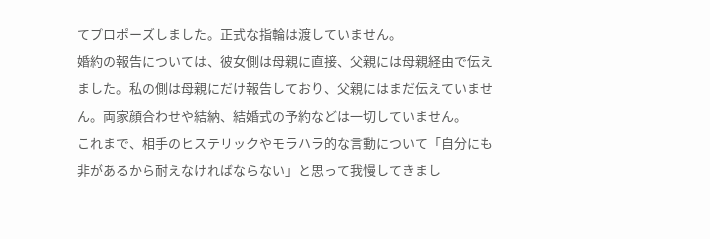てプロポーズしました。正式な指輪は渡していません。
婚約の報告については、彼女側は母親に直接、父親には母親経由で伝えました。私の側は母親にだけ報告しており、父親にはまだ伝えていません。両家顔合わせや結納、結婚式の予約などは一切していません。
これまで、相手のヒステリックやモラハラ的な言動について「自分にも非があるから耐えなければならない」と思って我慢してきまし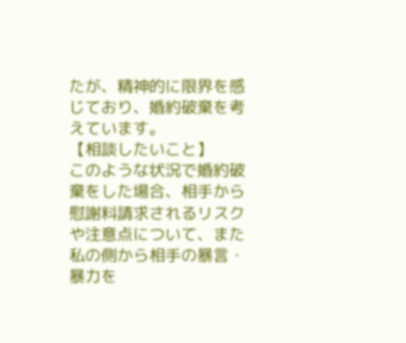たが、精神的に限界を感じており、婚約破棄を考えています。
【相談したいこと】
このような状況で婚約破棄をした場合、相手から慰謝料請求されるリスクや注意点について、また私の側から相手の暴言・暴力を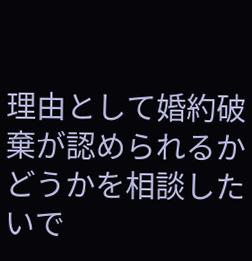理由として婚約破棄が認められるかどうかを相談したいで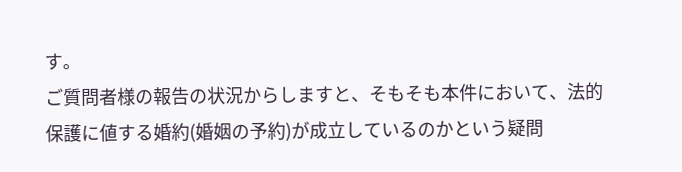す。
ご質問者様の報告の状況からしますと、そもそも本件において、法的保護に値する婚約(婚姻の予約)が成立しているのかという疑問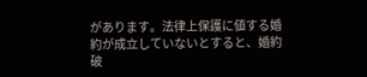があります。法律上保護に値する婚約が成立していないとすると、婚約破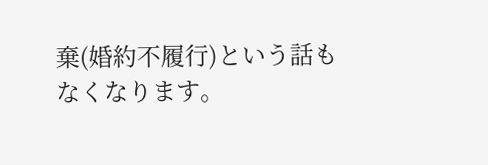棄(婚約不履行)という話もなくなります。